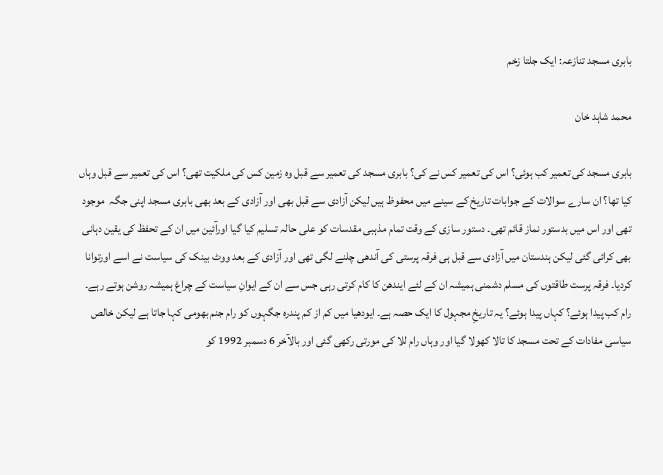بابری مسجد تنازعہ: ایک جلتا زخم

محمد شاہد خان

بابری مسجد کی تعمیر کب ہوئی؟ اس کی تعمیر کس نے کی؟ بابری مسجد کی تعمیر سے قبل وہ زمین کس کی ملکیت تھی؟ اس کی تعمیر سے قبل وہاں کیا تھا؟ ان سارے سوالات کے جوابات تاریخ کے سینے میں محفوظ ہیں لیکن آزادی سے قبل بھی اور آزادی کے بعد بھی بابری مسجد اپنی جگہ  موجود تھی اور اس میں بدستور نماز قائم تھی۔ دستور سازی کے وقت تمام مذہبی مقدسات کو علی حالہ تسلیم کیا گیا اورآئین میں ان کے تحفظ کی یقین دہانی بھی کرائی گئی لیکن ہندستان میں آزادی سے قبل ہی فرقہ پرستی کی آندھی چلنے لگی تھی اور آزادی کے بعد ووٹ بینک کی سیاست نے اسے اورتوانا کردیا۔ فرقہ پرست طاقتوں کی مسلم دشمنی ہمیشہ ان کے لئے ایندھن کا کام کرتی رہی جس سے ان کے ایوانِ سیاست کے چراغ ہمیشہ روشن ہوتے رہے۔ رام کب پیدا ہوئے؟ کہاں پیدا ہوئے؟ یہ تاریخِ مجہول کا ایک حصہ ہے۔ ایودھیا میں کم از کم پندرہ جگہوں کو رام جنم بھومی کہا جاتا ہے لیکن خالص سیاسی مفادات کے تحت مسجد کا تالا کھولا گیا اور وہاں رام للا کی مورتی رکھی گئی اور بالآخر 6 دسمبر 1992 کو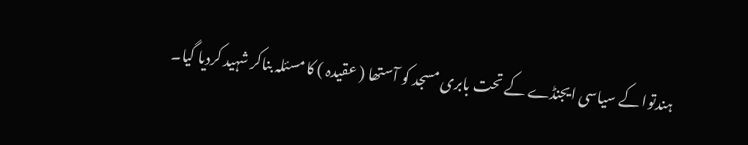ہندتوا کے سیاسی ایجنڈے کے تحت بابری مسجد کو آستھا ( عقیدہ ) کا مسئلہ بناکر شہید کردیا گیا۔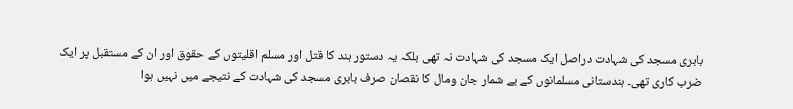بابری مسجد کی شہادت دراصل ایک مسجد کی شہادت نہ تھی بلکہ یہ دستور ہند کا قتل اور مسلم اقلیتوں کے حقوق اور ان کے مستقبل پر ایک ضرب کاری تھی۔ ہندستانی مسلمانوں کے بے شمار جان ومال کا نقصان صرف بابری مسجد کی شہادت کے نتیجے میں نہیں ہوا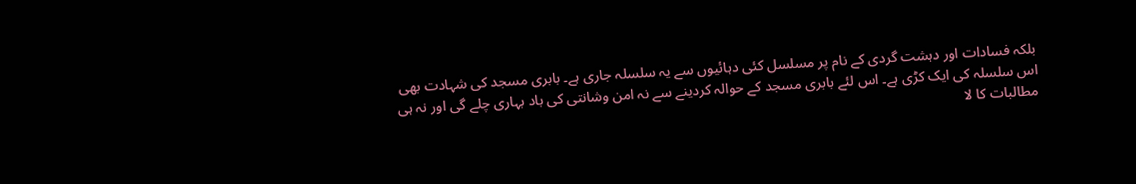بلکہ فسادات اور دہشت گردی کے نام پر مسلسل کئی دہائیوں سے یہ سلسلہ جاری ہے۔ بابری مسجد کی شہادت بھی اس سلسلہ کی ایک کڑی ہے۔ اس لئے بابری مسجد کے حوالہ کردینے سے نہ امن وشانتی کی باد بہاری چلے گی اور نہ ہی مطالبات کا لا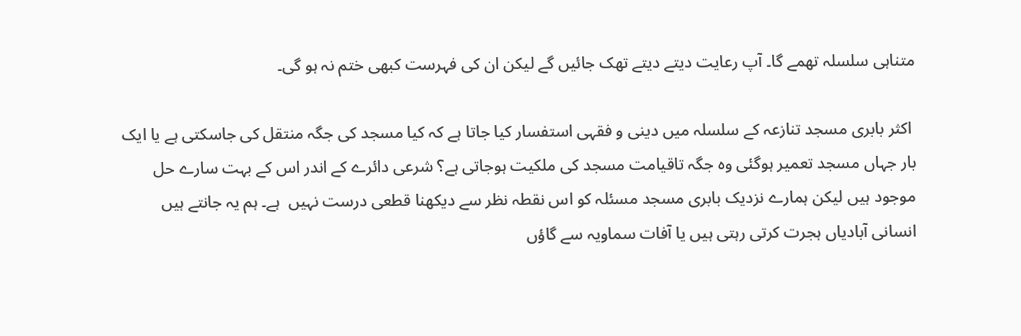متناہی سلسلہ تھمے گا۔ آپ رعایت دیتے دیتے تھک جائیں گے لیکن ان کی فہرست کبھی ختم نہ ہو گی۔

 اکثر بابری مسجد تنازعہ کے سلسلہ میں دینی و فقہی استفسار کیا جاتا ہے کہ کیا مسجد کی جگہ منتقل کی جاسکتی ہے یا ایک بار جہاں مسجد تعمیر ہوگئی وہ جگہ تاقیامت مسجد کی ملکیت ہوجاتی ہے؟ شرعی دائرے کے اندر اس کے بہت سارے حل موجود ہیں لیکن ہمارے نزدیک بابری مسجد مسئلہ کو اس نقطہ نظر سے دیکھنا قطعی درست نہیں  ہے۔ ہم یہ جانتے ہیں انسانی آبادیاں ہجرت کرتی رہتی ہیں یا آفات سماویہ سے گاؤں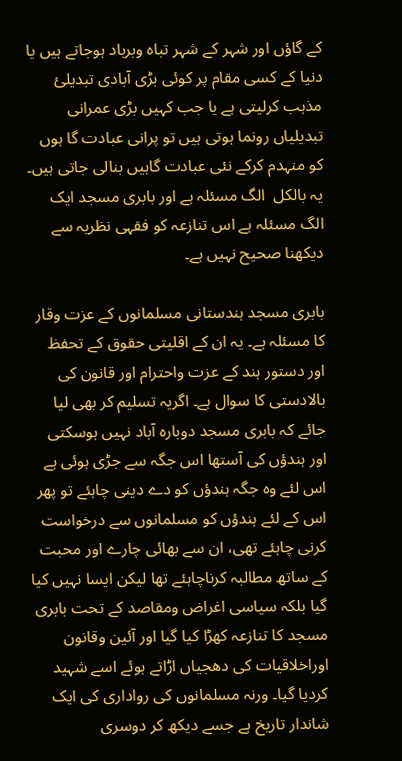کے گاؤں اور شہر کے شہر تباہ وبرباد ہوجاتے ہیں یا دنیا کے کسی مقام پر کوئی بڑی آبادی تبدیلئ مذہب کرلیتی ہے یا جب کہیں بڑی عمرانی تبدیلیاں رونما ہوتی ہیں تو پرانی عبادت گا ہوں کو منہدم کرکے نئی عبادت گاہیں بنالی جاتی ہیں۔ یہ بالکل  الگ مسئلہ ہے اور بابری مسجد ایک الگ مسئلہ ہے اس تنازعہ کو فقہی نظریہ سے دیکھنا صحیح نہیں ہے۔

بابری مسجد ہندستانی مسلمانوں کے عزت وقار کا مسئلہ ہے۔ یہ ان کے اقلیتی حقوق کے تحفظ  اور دستور ہند کے عزت واحترام اور قانون کی بالادستی کا سوال ہے۔ اگریہ تسلیم کر بھی لیا جائے کہ بابری مسجد دوبارہ آباد نہیں ہوسکتی اور ہندؤں کی آستھا اس جگہ سے جڑی ہوئی ہے اس لئے وہ جگہ ہندؤں کو دے دینی چاہئے تو پھر اس کے لئے ہندؤں کو مسلمانوں سے درخواست کرنی چاہئے تھی، ان سے بھائی چارے اور محبت کے ساتھ مطالبہ کرناچاہئے تھا لیکن ایسا نہیں کیا گیا بلکہ سیاسی اغراض ومقاصد کے تحت بابری مسجد کا تنازعہ کھڑا کیا گیا اور آئین وقانون اوراخلاقیات کی دھجیاں اڑاتے ہوئے اسے شہید کردیا گیا۔ ورنہ مسلمانوں کی رواداری کی ایک شاندار تاریخ ہے جسے دیکھ کر دوسری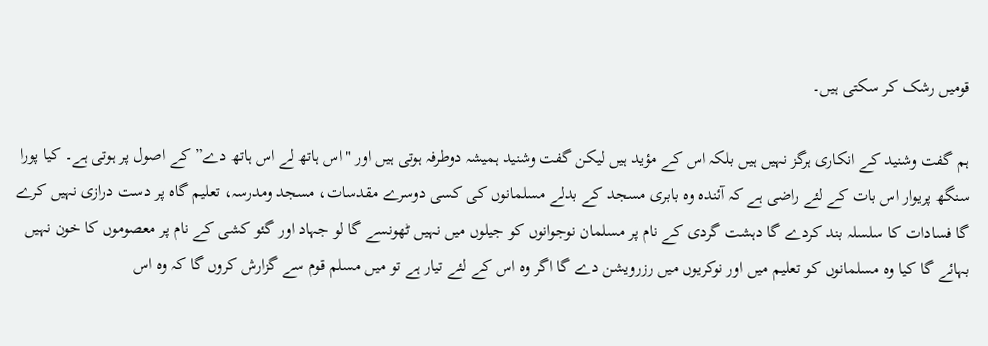قومیں رشک کر سکتی ہیں۔

ہم گفت وشنید کے انکاری ہرگز نہیں ہیں بلکہ اس کے مؤید ہیں لیکن گفت وشنید ہمیشہ دوطرفہ ہوتی ہیں اور "اس ہاتھ لے اس ہاتھ دے” کے اصول پر ہوتی ہے۔ کیا پورا سنگھ پریوار اس بات کے لئے راضی ہے کہ آئندہ وہ بابری مسجد کے بدلے مسلمانوں کی کسی دوسرے مقدسات، مسجد ومدرسہ، تعلیم گاہ پر دست درازی نہیں کرے گا فسادات کا سلسلہ بند کردے گا دہشت گردی کے نام پر مسلمان نوجوانوں کو جیلوں میں نہیں ٹھونسے گا لو جہاد اور گئو کشی کے نام پر معصوموں کا خون نہیں بہائے گا کیا وہ مسلمانوں کو تعلیم میں اور نوکریوں میں رزرویشن دے گا اگر وہ اس کے لئے تیار ہے تو میں مسلم قوم سے گزارش کروں گا کہ وہ اس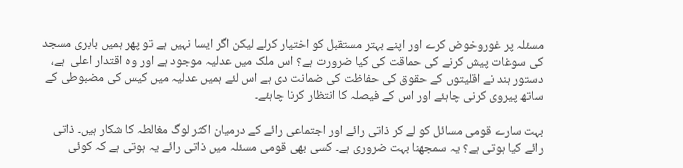مسئلہ پر غوروخوض کرے اور اپنے بہتر مستقبل کو اختیار کرلے لیکن اگر ایسا نہیں ہے تو پھر ہمیں بابری مسجد کی سوغات پیش کرنے کی حماقت کی کیا ضرورت ہے؟ اس ملک میں عدلیہ موجود ہے اور وہ اقتدار اعلی  ہے، دستور ہند نے اقلیتوں کے حقوق کی حفاظت کی ضمانت دی ہے اس لئے ہمیں عدلیہ میں کیس کی مضبوطی کے ساتھ پیروی کرنی چاہئے اور اس کے فیصلہ کا انتظار کرنا چاہئے۔

بہت سارے قومی مسائل کو لے کر ذاتی رائے اور اجتماعی رائے کے درمیان اکثر لوگ مغالطہ کا شکار ہیں۔ ذاتی رائے کیا ہوتی ہے؟ یہ سمجھنا بہت ضروری ہے۔ کسی بھی قومی مسئلہ میں ذاتی رائے یہ ہوتی ہے کہ کوئی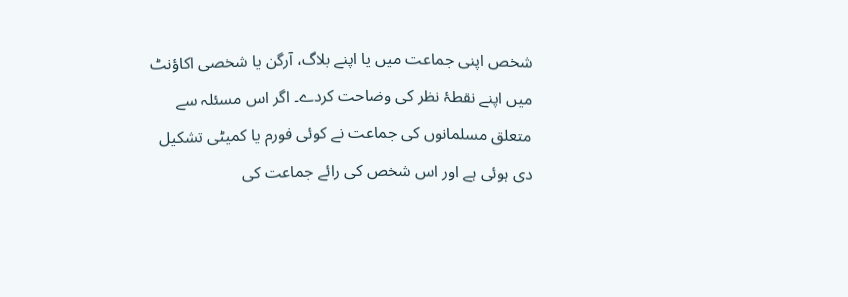شخص اپنی جماعت میں یا اپنے بلاگ، آرگن یا شخصی اکاؤنٹ میں اپنے نقطۂ نظر کی وضاحت کردے۔ اگر اس مسئلہ سے متعلق مسلمانوں کی جماعت نے کوئی فورم یا کمیٹی تشکیل دی ہوئی ہے اور اس شخص کی رائے جماعت کی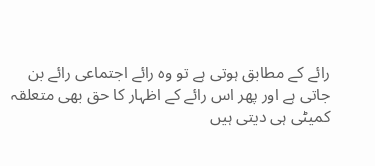رائے کے مطابق ہوتی ہے تو وہ رائے اجتماعی رائے بن جاتی ہے اور پھر اس رائے کے اظہار کا حق بھی متعلقہ کمیٹی ہی دیتی ہیں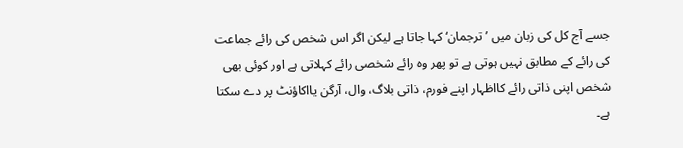جسے آج کل کی زبان میں ’ترجمان‘ کہا جاتا ہے لیکن اگر اس شخص کی رائے جماعت کی رائے کے مطابق نہیں ہوتی ہے تو پھر وہ رائے شخصی رائے کہلاتی ہے اور کوئی بھی شخص اپنی ذاتی رائے کااظہار اپنے فورم، ذاتی بلاگ، وال، آرگن یااکاؤنٹ پر دے سکتا ہے۔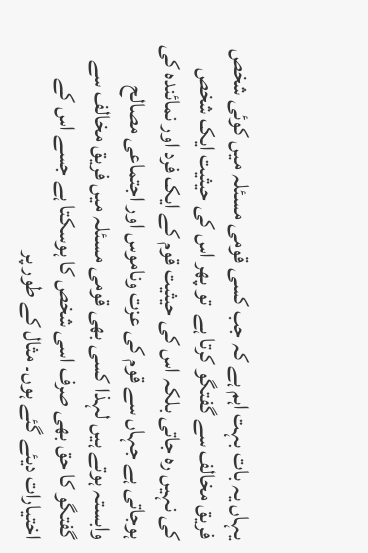یہاں یہ بات بہت اہم ہے کہ جب کسی قومی مسئلہ میں کوئی شخص فریق مخالف سے گفتگو کرتا ہے  تو پھر اس کی حیثیت ایک شخص کی نہیں رہ جاتی بلکہ اس کی حیثیت قوم کے ایک فرد اور نمائندہ کی ہوجاتی ہے جہاں سے قوم کی عزت وناموس اور اجتماعی مصالح وابستہ ہوتے ہیں لہذا کسی بھی قومی مسئلہ میں فریق مخالف سے گفتگو کا حق بھی صرف اسی شخص کا ہوسکتا ہے جسے اس کے اختیارات دیئے گئے ہوں۔ مثال کے طور پر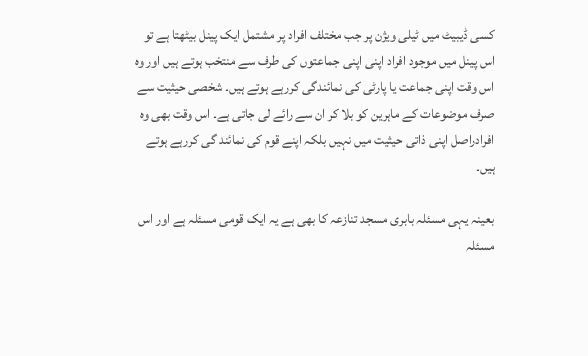کسی ڈیبیٹ میں ٹیلی ویژن پر جب مختلف افراد پر مشتمل ایک پینل بیٹھتا ہے تو اس پینل میں موجود افراد اپنی اپنی جماعتوں کی طرف سے منتخب ہوتے ہیں اور وہ اس وقت اپنی جماعت یا پارٹی کی نمائندگی کررہے ہوتے ہیں۔ شخصی حیثیت سے صرف موضوعات کے ماہرین کو بلا کر ان سے رائے لی جاتی ہے۔ اس وقت بھی وہ افرادراصل اپنی ذاتی حیثیت میں نہیں بلکہ اپنے قوم کی نمائند گی کررہے ہوتے ہیں۔

بعینہ یہی مسئلہ بابری مسجد تنازعہ کا بھی ہے یہ ایک قومی مسئلہ ہے اور اس مسئلہ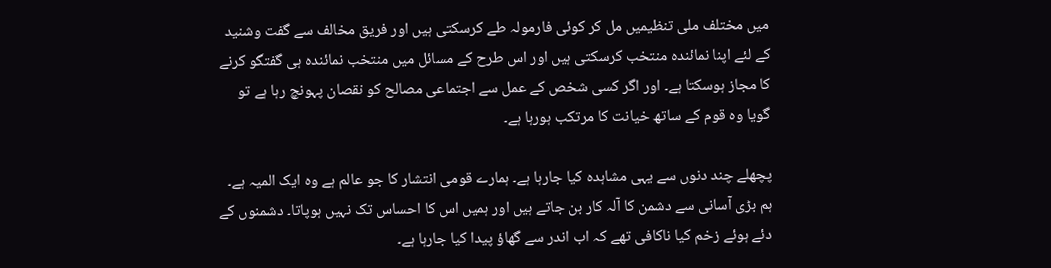میں مختلف ملی تنظیمیں مل کر کوئی فارمولہ طے کرسکتی ہیں اور فریق مخالف سے گفت وشنید کے لئے اپنا نمائندہ منتخب کرسکتی ہیں اور اس طرح کے مسائل میں منتخب نمائندہ ہی گفتگو کرنے کا مجاز ہوسکتا ہے۔ اور اگر کسی شخص کے عمل سے اجتماعی مصالح کو نقصان پہونچ رہا ہے تو گویا وہ قوم کے ساتھ خیانت کا مرتکب ہورہا ہے۔

پچھلے چند دنوں سے یہی مشاہدہ کیا جارہا ہے۔ ہمارے قومی انتشار کا جو عالم ہے وہ ایک المیہ ہے۔ ہم بڑی آسانی سے دشمن کا آلہ کار بن جاتے ہیں اور ہمیں اس کا احساس تک نہیں ہوپاتا۔ دشمنوں کے دئے ہوئے زخم کیا ناکافی تھے کہ اب اندر سے گھاؤ پیدا کیا جارہا ہے۔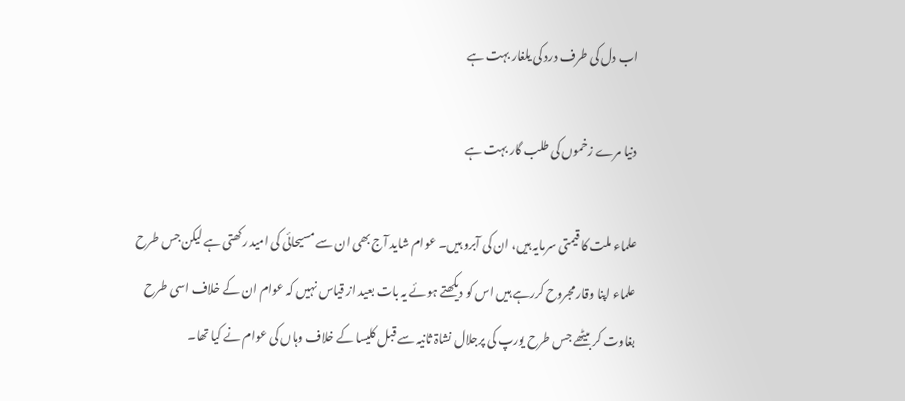اب دل کی طرف درد کی یلغار بہت ہے

دنیا مرے زخموں کی طلب گار بہت ہے

علماء ملت کا قیمتی سرمایہ ہیں، ان کی آبرو ہیں۔ عوام شاید آج بھی ان سے مسیحائی کی امید رکھتی ہے لیکن جس طرح علماء اپنا وقار مجروح کررہے ہیں اس کو دیکھتے ہوئے یہ بات بعید از قیاس نہیں کہ عوام ان کے خلاف اسی طرح بغاوت کر بیٹھے جس طرح یورپ کی پرجلال نشاۃ ثانیہ سے قبل کلیسا کے خلاف وہاں کی عوام نے کیا تھا۔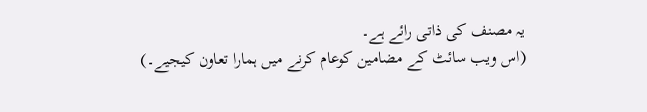یہ مصنف کی ذاتی رائے ہے۔
(اس ویب سائٹ کے مضامین کوعام کرنے میں ہمارا تعاون کیجیے۔)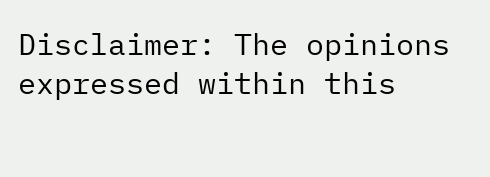Disclaimer: The opinions expressed within this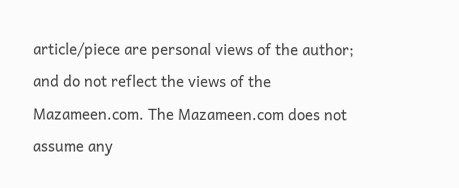article/piece are personal views of the author; and do not reflect the views of the Mazameen.com. The Mazameen.com does not assume any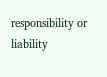responsibility or liability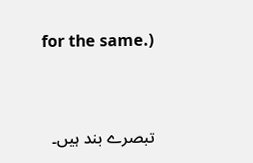for the same.)


تبصرے بند ہیں۔